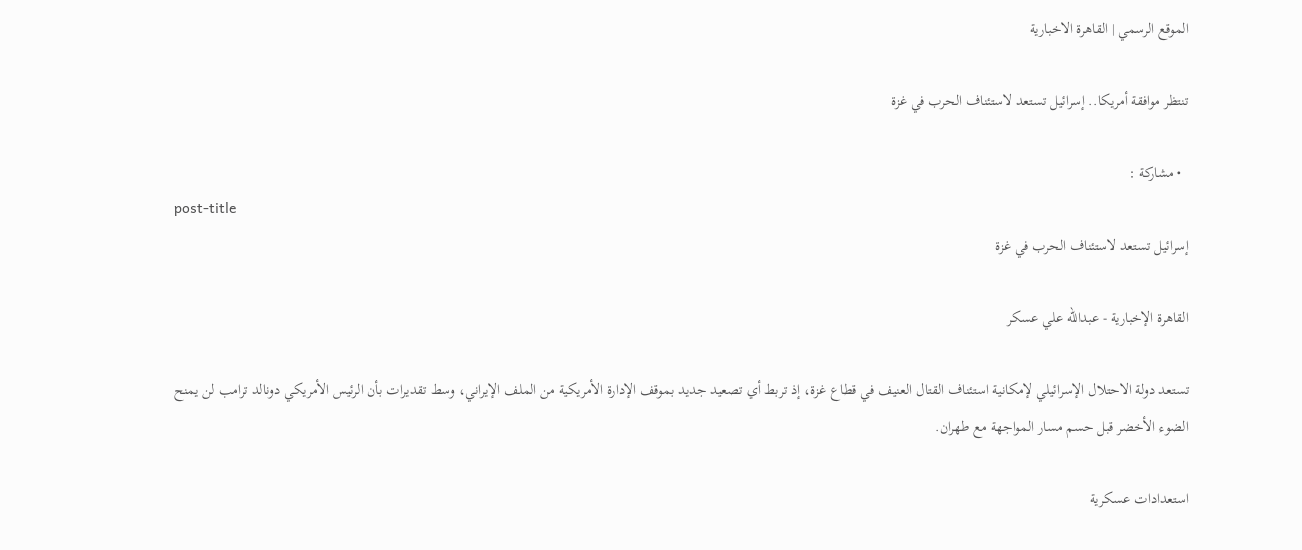الموقع الرسمي | القاهرة الاخبارية

تنتظر موافقة أمريكا.. إسرائيل تستعد لاستئناف الحرب في غزة

  • مشاركة :
post-title
إسرائيل تستعد لاستئناف الحرب في غزة

القاهرة الإخبارية - عبدالله علي عسكر

تستعد دولة الاحتلال الإسرائيلي لإمكانية استئناف القتال العنيف في قطاع غزة، إذ تربط أي تصعيد جديد بموقف الإدارة الأمريكية من الملف الإيراني، وسط تقديرات بأن الرئيس الأمريكي دونالد ترامب لن يمنح الضوء الأخضر قبل حسم مسار المواجهة مع طهران.

استعدادات عسكرية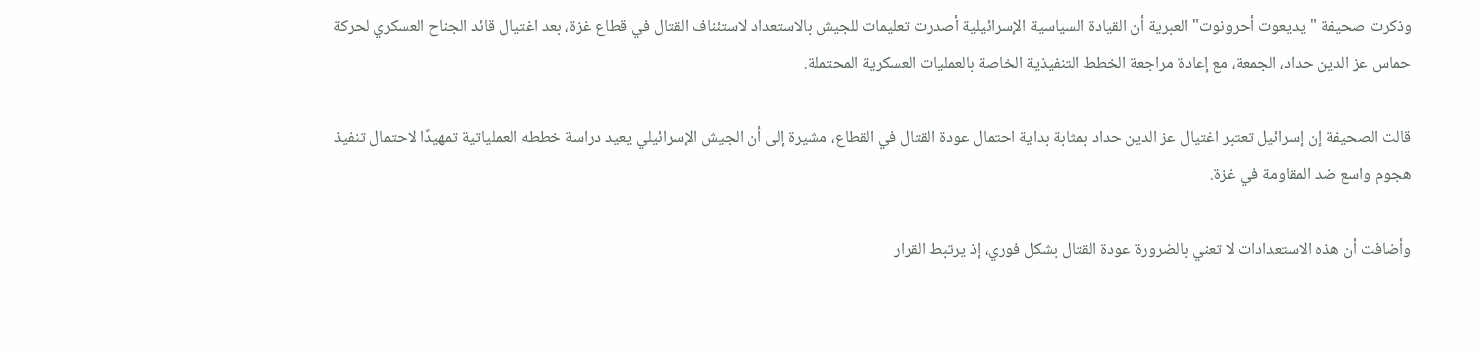وذكرت صحيفة "يديعوت أحرونوت" العبرية أن القيادة السياسية الإسرائيلية أصدرت تعليمات للجيش بالاستعداد لاستئناف القتال في قطاع غزة، بعد اغتيال قائد الجناح العسكري لحركة حماس عز الدين حداد، الجمعة، مع إعادة مراجعة الخطط التنفيذية الخاصة بالعمليات العسكرية المحتملة.

قالت الصحيفة إن إسرائيل تعتبر اغتيال عز الدين حداد بمثابة بداية احتمال عودة القتال في القطاع، مشيرة إلى أن الجيش الإسرائيلي يعيد دراسة خططه العملياتية تمهيدًا لاحتمال تنفيذ هجوم واسع ضد المقاومة في غزة.

وأضافت أن هذه الاستعدادات لا تعني بالضرورة عودة القتال بشكل فوري، إذ يرتبط القرار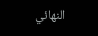النهائي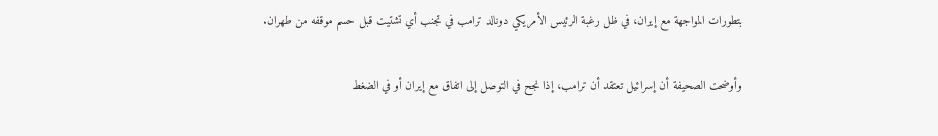بتطورات المواجهة مع إيران، في ظل رغبة الرئيس الأمريكي دونالد ترامب في تجنب أي تشتيت قبل حسم موقفه من طهران.

وأوضحت الصحيفة أن إسرائيل تعتقد أن ترامب، إذا نجح في التوصل إلى اتفاق مع إيران أو في الضغط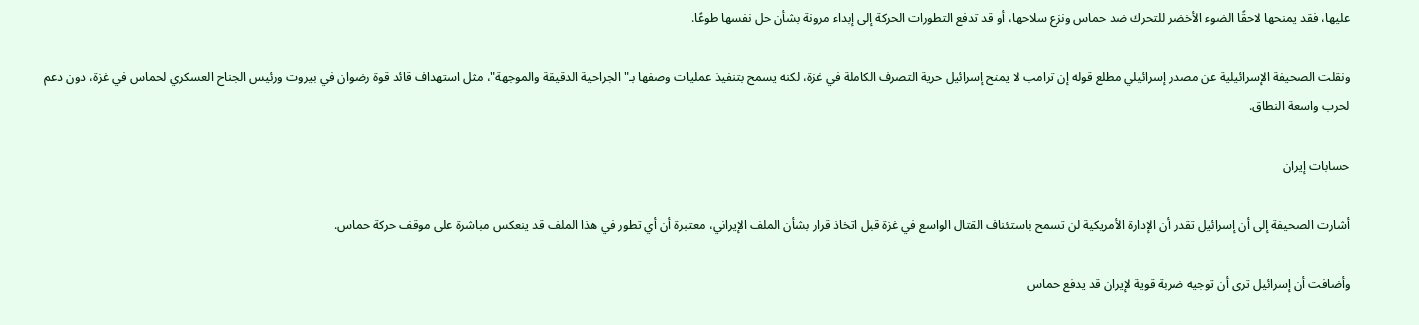عليها، فقد يمنحها لاحقًا الضوء الأخضر للتحرك ضد حماس ونزع سلاحها، أو قد تدفع التطورات الحركة إلى إبداء مرونة بشأن حل نفسها طوعًا.

ونقلت الصحيفة الإسرائيلية عن مصدر إسرائيلي مطلع قوله إن ترامب لا يمنح إسرائيل حرية التصرف الكاملة في غزة، لكنه يسمح بتنفيذ عمليات وصفها بـ"الجراحية الدقيقة والموجهة"، مثل استهداف قائد قوة رضوان في بيروت ورئيس الجناح العسكري لحماس في غزة، دون دعم لحرب واسعة النطاق.

حسابات إيران

أشارت الصحيفة إلى أن إسرائيل تقدر أن الإدارة الأمريكية لن تسمح باستئناف القتال الواسع في غزة قبل اتخاذ قرار بشأن الملف الإيراني، معتبرة أن أي تطور في هذا الملف قد ينعكس مباشرة على موقف حركة حماس.

وأضافت أن إسرائيل ترى أن توجيه ضربة قوية لإيران قد يدفع حماس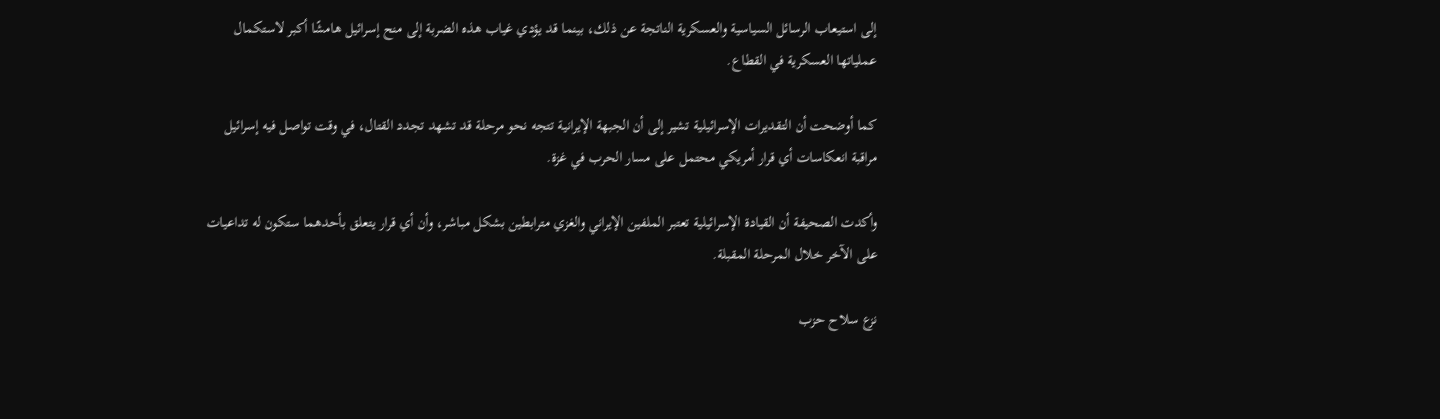إلى استيعاب الرسائل السياسية والعسكرية الناتجة عن ذلك، بينما قد يؤدي غياب هذه الضربة إلى منح إسرائيل هامشًا أكبر لاستكمال عملياتها العسكرية في القطاع.

كما أوضحت أن التقديرات الإسرائيلية تشير إلى أن الجبهة الإيرانية تتجه نحو مرحلة قد تشهد تجدد القتال، في وقت تواصل فيه إسرائيل مراقبة انعكاسات أي قرار أمريكي محتمل على مسار الحرب في غزة.

وأكدت الصحيفة أن القيادة الإسرائيلية تعتبر الملفين الإيراني والغزي مترابطين بشكل مباشر، وأن أي قرار يتعلق بأحدهما ستكون له تداعيات على الآخر خلال المرحلة المقبلة.

نزع سلاح حزب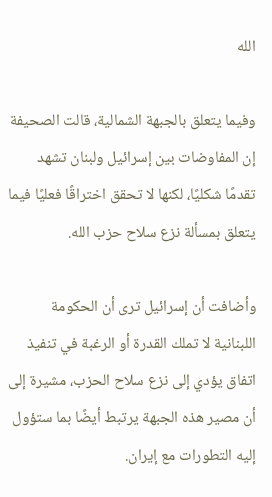الله

وفيما يتعلق بالجبهة الشمالية، قالت الصحيفة إن المفاوضات بين إسرائيل ولبنان تشهد تقدمًا شكليًا، لكنها لا تحقق اختراقًا فعليًا فيما يتعلق بمسألة نزع سلاح حزب الله.

وأضافت أن إسرائيل ترى أن الحكومة اللبنانية لا تملك القدرة أو الرغبة في تنفيذ اتفاق يؤدي إلى نزع سلاح الحزب، مشيرة إلى أن مصير هذه الجبهة يرتبط أيضًا بما ستؤول إليه التطورات مع إيران.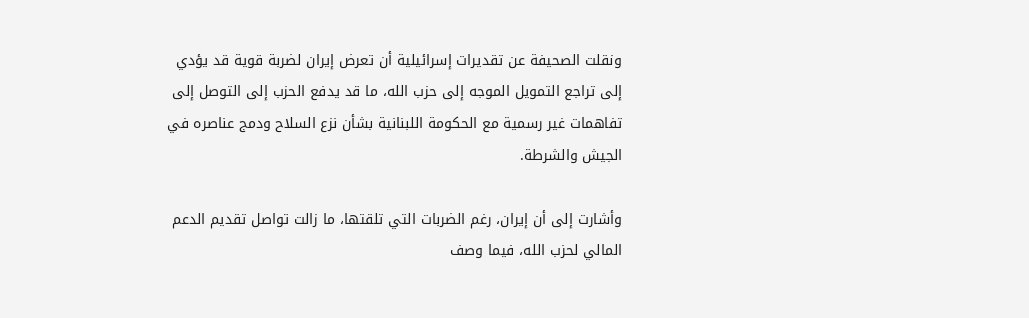ونقلت الصحيفة عن تقديرات إسرائيلية أن تعرض إيران لضربة قوية قد يؤدي إلى تراجع التمويل الموجه إلى حزب الله، ما قد يدفع الحزب إلى التوصل إلى تفاهمات غير رسمية مع الحكومة اللبنانية بشأن نزع السلاح ودمج عناصره في الجيش والشرطة.

وأشارت إلى أن إيران، رغم الضربات التي تلقتها، ما زالت تواصل تقديم الدعم المالي لحزب الله، فيما وصف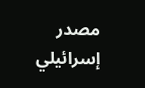مصدر إسرائيلي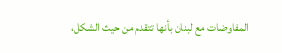المفاوضات مع لبنان بأنها تتقدم من حيث الشكل،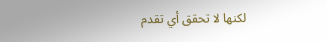لكنها لا تحقق أي تقدم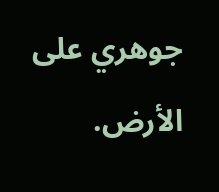جوهري على الأرض.